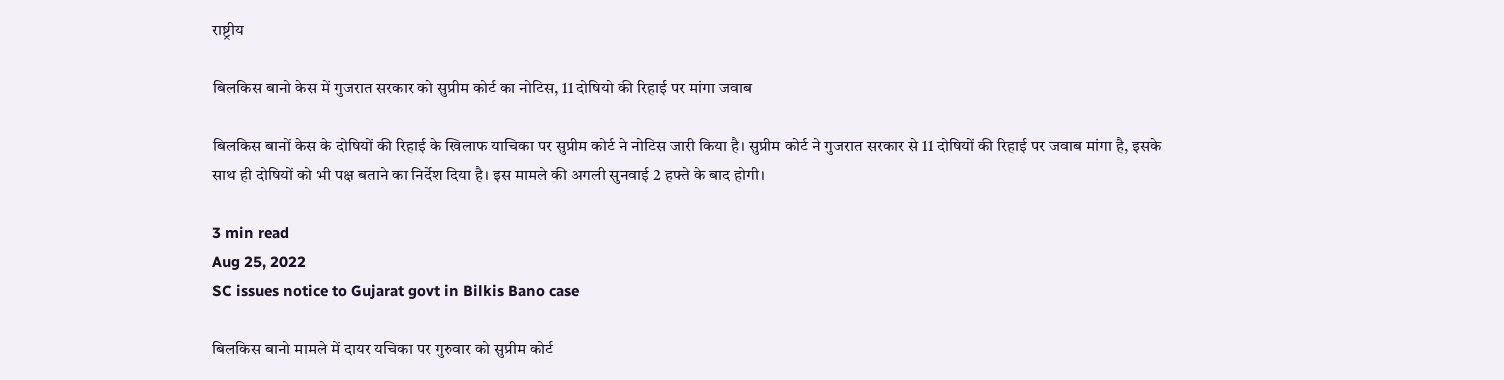राष्ट्रीय

बिलकिस बानो केस में गुजरात सरकार को सुप्रीम कोर्ट का नोटिस, 11 दोषियो की रिहाई पर मांगा जवाब

बिलकिस बानों केस के दोषियों की रिहाई के खिलाफ याचिका पर सुप्रीम कोर्ट ने नोटिस जारी किया है। सुप्रीम कोर्ट ने गुजरात सरकार से 11 दोषियों की रिहाई पर जवाब मांगा है, इसके साथ ही दोषियों को भी पक्ष बताने का निर्देश दिया है। इस मामले की अगली सुनवाई 2 हफ्ते के बाद होगी।

3 min read
Aug 25, 2022
SC issues notice to Gujarat govt in Bilkis Bano case

बिलकिस बानो मामले में दायर यचिका पर गुरुवार को सुप्रीम कोर्ट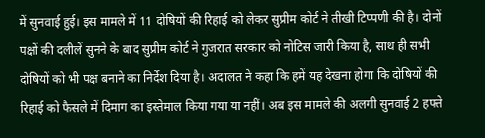में सुनवाई हुई। इस मामले में 11 दोषियों की रिहाई को लेकर सुप्रीम कोर्ट ने तीखी टिप्पणी की है। दोनों पक्षों की दलीलें सुनने के बाद सुप्रीम कोर्ट ने गुजरात सरकार को नोटिस जारी किया है, साथ ही सभी दोषियों को भी पक्ष बनाने का निर्देश दिया है। अदालत ने कहा कि हमें यह देखना होगा कि दोषियों की रिहाई को फैसले में दिमाग का इस्तेमाल किया गया या नहीं। अब इस मामले की अलगी सुनवाई 2 हफ्ते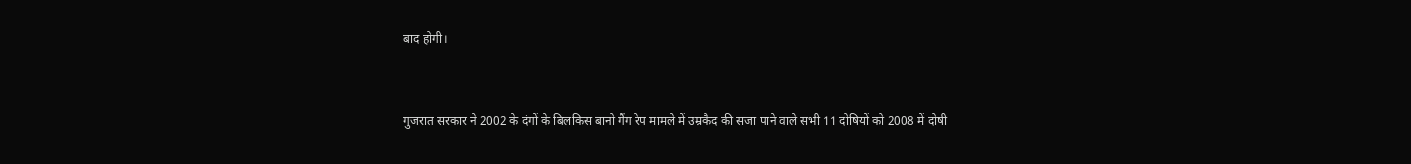बाद होगी।


गुजरात सरकार ने 2002 के दंगों के बिलकिस बानो गैंग रेप मामले में उम्रकैद की सजा पाने वाले सभी 11 दोषियों को 2008 में दोषी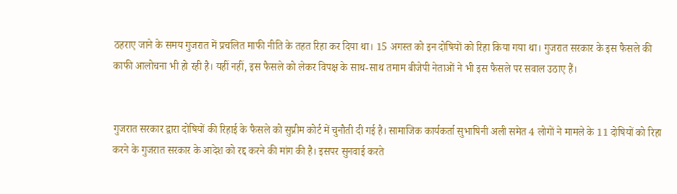ठहराए जाने के समय गुजरात में प्रचलित माफी नीति के तहत रिहा कर दिया था। 15 अगस्त को इन दोषियों को रिहा किया गया था। गुजरात सरकार के इस फैसले की काफी आलोचना भी हो रही है। यहीं नहीं, इस फैसले को लेकर विपक्ष के साथ-साथ तमाम बीजेपी नेताओं ने भी इस फैसले पर सवाल उठाए हैं।


गुजरात सरकार द्वारा दोषियों की रिहाई के फैसले को सुप्रीम कोर्ट में चुनौती दी गई है। सामाजिक कार्यकर्ता सुभाषिनी अली समेत 4 लोगों ने मामले के 11 दोषियों को रिहा करने के गुजरात सरकार के आदेश को रद्द करने की मांग की है। इसपर सुनवाई करते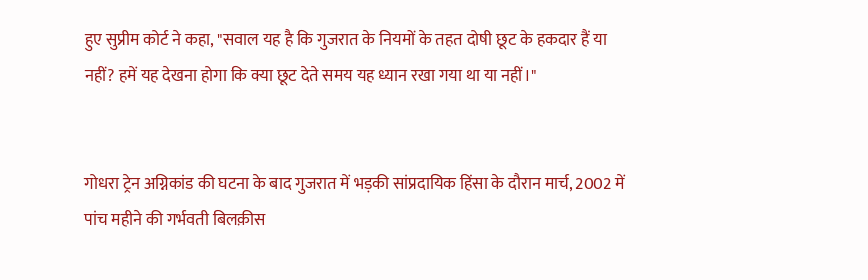हुए सुप्रीम कोर्ट ने कहा, "सवाल यह है कि गुजरात के नियमों के तहत दोषी छूट के हकदार हैं या नहीं? हमें यह देखना होगा कि क्या छूट देते समय यह ध्यान रखा गया था या नहीं।"


गोधरा ट्रेन अग्निकांड की घटना के बाद गुजरात में भड़की सांप्रदायिक हिंसा के दौरान मार्च, 2002 में पांच महीने की गर्भवती बिलक़ीस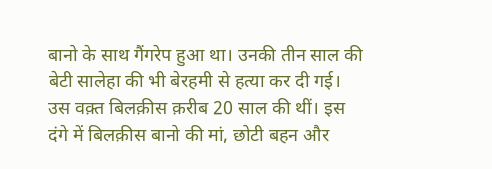बानो के साथ गैंगरेप हुआ था। उनकी तीन साल की बेटी सालेहा की भी बेरहमी से हत्या कर दी गई। उस वक़्त बिलक़ीस क़रीब 20 साल की थीं। इस दंगे में बिलक़ीस बानो की मां, छोटी बहन और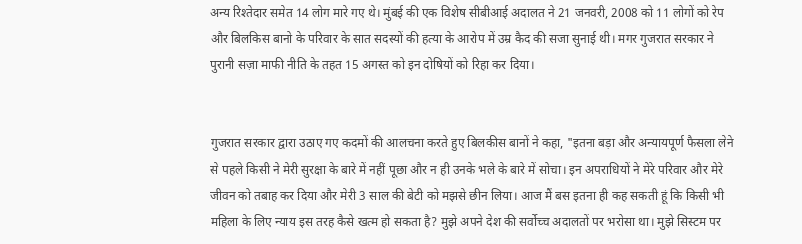अन्य रिश्तेदार समेत 14 लोग मारे गए थे। मुंबई की एक विशेष सीबीआई अदालत ने 21 जनवरी, 2008 को 11 लोगों को रेप और बिलकिस बानो के परिवार के सात सदस्यों की हत्या के आरोप में उम्र कैद की सजा सुनाई थी। मगर गुजरात सरकार ने पुरानी सज़ा माफी नीति के तहत 15 अगस्त को इन दोषियों को रिहा कर दिया।


गुजरात सरकार द्वारा उठाए गए कदमों की आलचना करते हुए बिलकीस बानों ने कहा, "इतना बड़ा और अन्यायपूर्ण फैसला लेने से पहले किसी ने मेरी सुरक्षा के बारे में नहीं पूछा और न ही उनके भले के बारे में सोचा। इन अपराधियों ने मेरे परिवार और मेरे जीवन को तबाह कर दिया और मेरी 3 साल की बेटी को मझसे छीन लिया। आज मैं बस इतना ही कह सकती हूं कि किसी भी महिला के लिए न्याय इस तरह कैसे खत्म हो सकता है? मुझे अपने देश की सर्वोच्च अदालतों पर भरोसा था। मुझे सिस्टम पर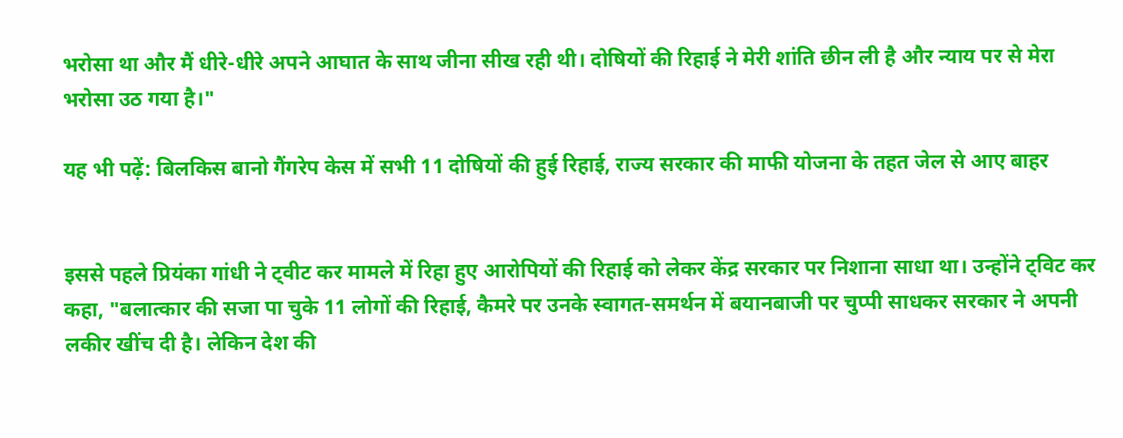भरोसा था और मैं धीरे-धीरे अपने आघात के साथ जीना सीख रही थी। दोषियों की रिहाई ने मेरी शांति छीन ली है और न्याय पर से मेरा भरोसा उठ गया है।"

यह भी पढ़ें: बिलकिस बानो गैंगरेप केस में सभी 11 दोषियों की हुई रिहाई, राज्य सरकार की माफी योजना के तहत जेल से आए बाहर


इससे पहले प्रियंका गांधी ने ट्वीट कर मामले में रिहा हुए आरोपियों की रिहाई को लेकर केंद्र सरकार पर निशाना साधा था। उन्होंने ट्विट कर कहा, "बलात्कार की सजा पा चुके 11 लोगों की रिहाई, कैमरे पर उनके स्वागत-समर्थन में बयानबाजी पर चुप्पी साधकर सरकार ने अपनी लकीर खींच दी है। लेकिन देश की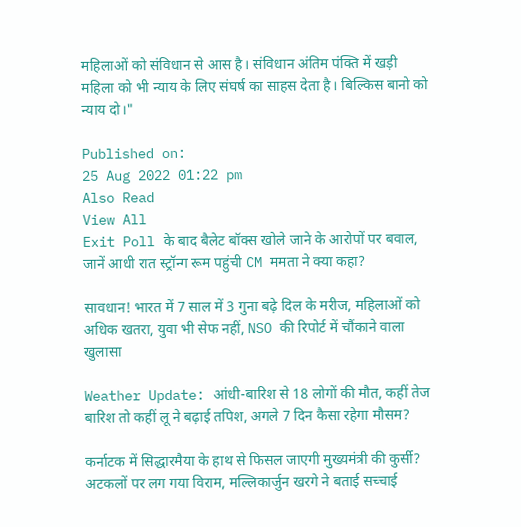महिलाओं को संविधान से आस है। संविधान अंतिम पंक्ति में खड़ी महिला को भी न्याय के लिए संघर्ष का साहस देता है। बिल्किस बानो को न्याय दो।"

Published on:
25 Aug 2022 01:22 pm
Also Read
View All
Exit Poll के बाद बैलेट बॉक्स खोले जाने के आरोपों पर बवाल, जानें आधी रात स्ट्रॉन्ग रूम पहुंची CM ममता ने क्या कहा?

सावधान! भारत में 7 साल में 3 गुना बढ़े दिल के मरीज, महिलाओं को अधिक खतरा, युवा भी सेफ नहीं, NSO की रिपोर्ट में चौंकाने वाला खुलासा

Weather Update: आंधी-बारिश से 18 लोगों की मौत, कहीं तेज बारिश तो कहीं लू ने बढ़ाई तपिश, अगले 7 दिन कैसा रहेगा मौसम?

कर्नाटक में सिद्धारमैया के हाथ से फिसल जाएगी मुख्यमंत्री की कुर्सी? अटकलों पर लग गया विराम, मल्लिकार्जुन खरगे ने बताई सच्चाई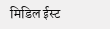मिडिल ईस्ट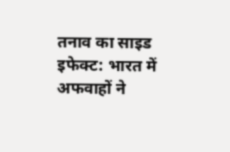तनाव का साइड इफेक्ट: भारत में अफवाहों ने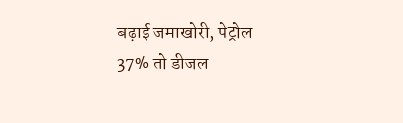बढ़ाई जमाखोरी, पेट्रोल 37% तो डीजल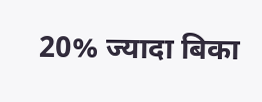20% ज्यादा बिका